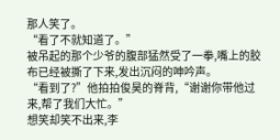那人笑了。
“看了不就知道了。”
被吊起的那个少爷的腹部猛然受了一拳,嘴上的胶布已经被撕了下来,发出沉闷的呻吟声。
“看到了?”他拍拍俊昊的脊背,“谢谢你带他过来,帮了我们大忙。”
想笑却笑不出来,李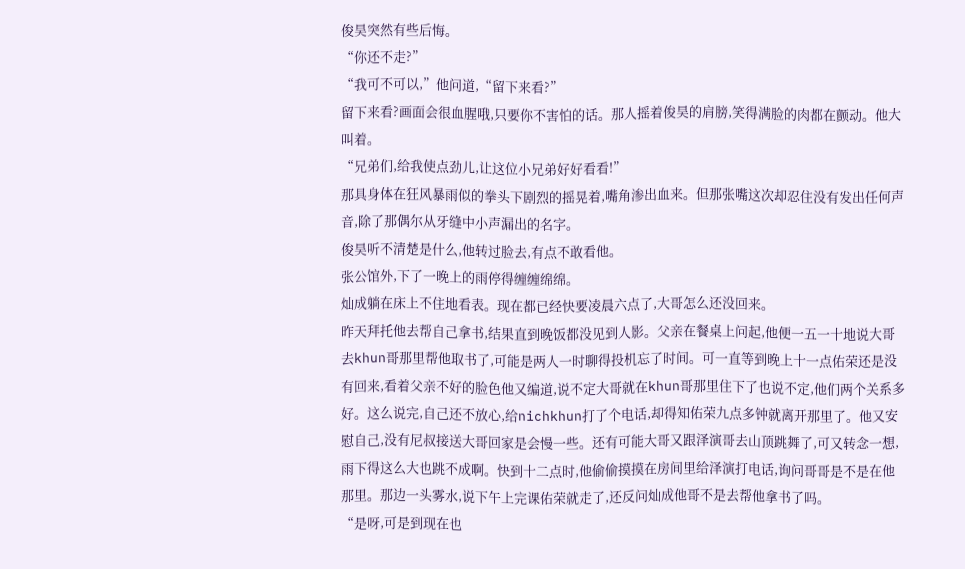俊昊突然有些后悔。
“你还不走?”
“我可不可以,”他问道,“留下来看?”
留下来看?画面会很血腥哦,只要你不害怕的话。那人摇着俊昊的肩膀,笑得满脸的肉都在颤动。他大叫着。
“兄弟们,给我使点劲儿,让这位小兄弟好好看看!”
那具身体在狂风暴雨似的拳头下剧烈的摇晃着,嘴角渗出血来。但那张嘴这次却忍住没有发出任何声音,除了那偶尔从牙缝中小声漏出的名字。
俊昊听不清楚是什么,他转过脸去,有点不敢看他。
张公馆外,下了一晚上的雨停得缠缠绵绵。
灿成躺在床上不住地看表。现在都已经快要凌晨六点了,大哥怎么还没回来。
昨天拜托他去帮自己拿书,结果直到晚饭都没见到人影。父亲在餐桌上问起,他便一五一十地说大哥去khun哥那里帮他取书了,可能是两人一时聊得投机忘了时间。可一直等到晚上十一点佑荣还是没有回来,看着父亲不好的脸色他又编道,说不定大哥就在khun哥那里住下了也说不定,他们两个关系多好。这么说完,自己还不放心,给nichkhun打了个电话,却得知佑荣九点多钟就离开那里了。他又安慰自己,没有尼叔接送大哥回家是会慢一些。还有可能大哥又跟泽演哥去山顶跳舞了,可又转念一想,雨下得这么大也跳不成啊。快到十二点时,他偷偷摸摸在房间里给泽演打电话,询问哥哥是不是在他那里。那边一头雾水,说下午上完课佑荣就走了,还反问灿成他哥不是去帮他拿书了吗。
“是呀,可是到现在也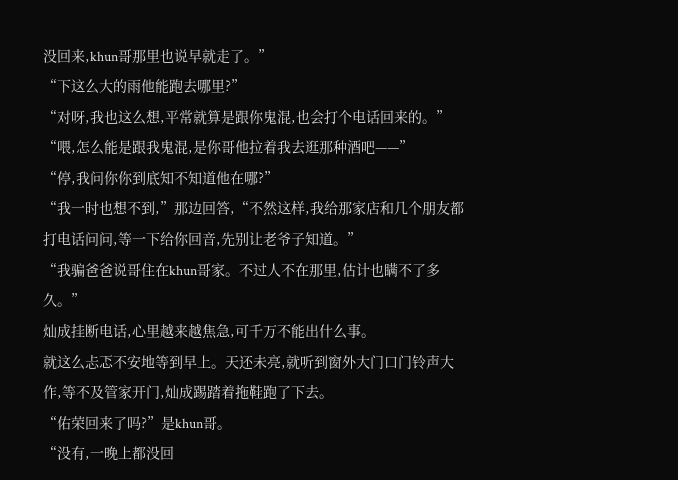没回来,khun哥那里也说早就走了。”
“下这么大的雨他能跑去哪里?”
“对呀,我也这么想,平常就算是跟你鬼混,也会打个电话回来的。”
“喂,怎么能是跟我鬼混,是你哥他拉着我去逛那种酒吧——”
“停,我问你你到底知不知道他在哪?”
“我一时也想不到,”那边回答,“不然这样,我给那家店和几个朋友都打电话问问,等一下给你回音,先别让老爷子知道。”
“我骗爸爸说哥住在khun哥家。不过人不在那里,估计也瞒不了多久。”
灿成挂断电话,心里越来越焦急,可千万不能出什么事。
就这么忐忑不安地等到早上。天还未亮,就听到窗外大门口门铃声大作,等不及管家开门,灿成踢踏着拖鞋跑了下去。
“佑荣回来了吗?”是khun哥。
“没有,一晚上都没回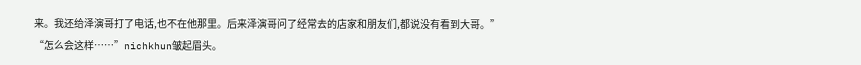来。我还给泽演哥打了电话,也不在他那里。后来泽演哥问了经常去的店家和朋友们,都说没有看到大哥。”
“怎么会这样……”nichkhun皱起眉头。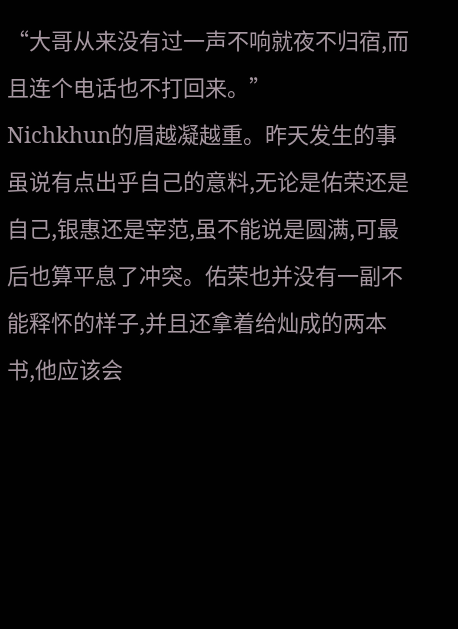“大哥从来没有过一声不响就夜不归宿,而且连个电话也不打回来。”
Nichkhun的眉越凝越重。昨天发生的事虽说有点出乎自己的意料,无论是佑荣还是自己,银惠还是宰范,虽不能说是圆满,可最后也算平息了冲突。佑荣也并没有一副不能释怀的样子,并且还拿着给灿成的两本书,他应该会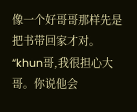像一个好哥哥那样先是把书带回家才对。
“khun哥,我很担心大哥。你说他会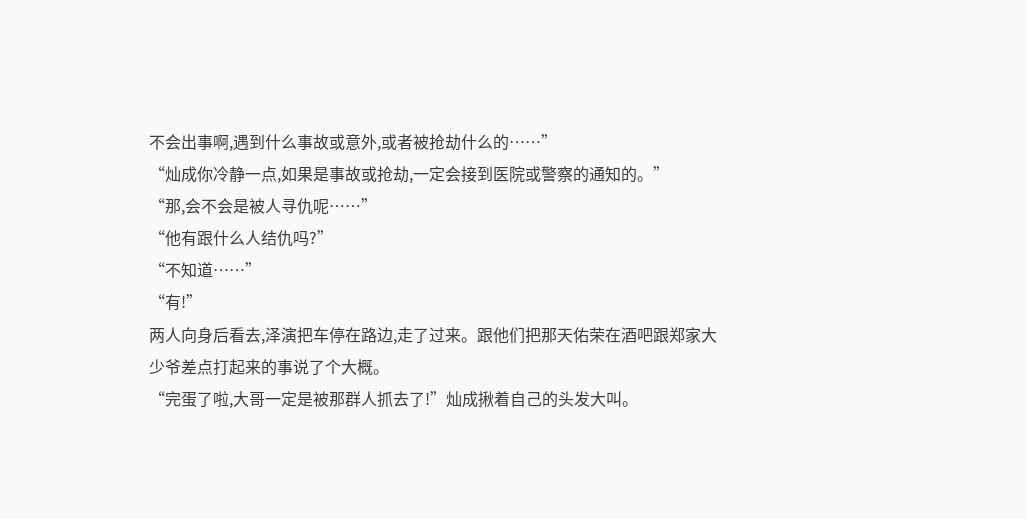不会出事啊,遇到什么事故或意外,或者被抢劫什么的……”
“灿成你冷静一点,如果是事故或抢劫,一定会接到医院或警察的通知的。”
“那,会不会是被人寻仇呢……”
“他有跟什么人结仇吗?”
“不知道……”
“有!”
两人向身后看去,泽演把车停在路边,走了过来。跟他们把那天佑荣在酒吧跟郑家大少爷差点打起来的事说了个大概。
“完蛋了啦,大哥一定是被那群人抓去了!”灿成揪着自己的头发大叫。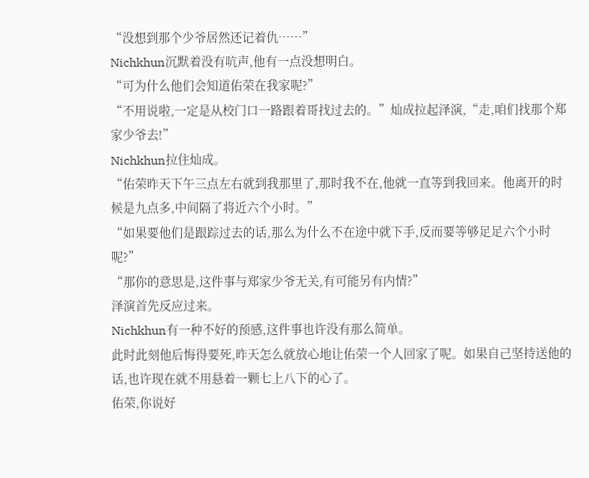“没想到那个少爷居然还记着仇……”
Nichkhun沉默着没有吭声,他有一点没想明白。
“可为什么他们会知道佑荣在我家呢?”
“不用说啦,一定是从校门口一路跟着哥找过去的。”灿成拉起泽演,“走,咱们找那个郑家少爷去!”
Nichkhun拉住灿成。
“佑荣昨天下午三点左右就到我那里了,那时我不在,他就一直等到我回来。他离开的时候是九点多,中间隔了将近六个小时。”
“如果要他们是跟踪过去的话,那么为什么不在途中就下手,反而要等够足足六个小时呢?”
“那你的意思是,这件事与郑家少爷无关,有可能另有内情?”
泽演首先反应过来。
Nichkhun有一种不好的预感,这件事也许没有那么简单。
此时此刻他后悔得要死,昨天怎么就放心地让佑荣一个人回家了呢。如果自己坚持送他的话,也许现在就不用悬着一颗七上八下的心了。
佑荣,你说好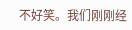不好笑。我们刚刚经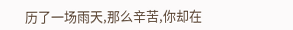历了一场雨天,那么辛苦,你却在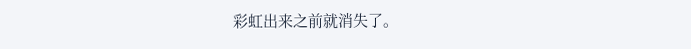彩虹出来之前就消失了。